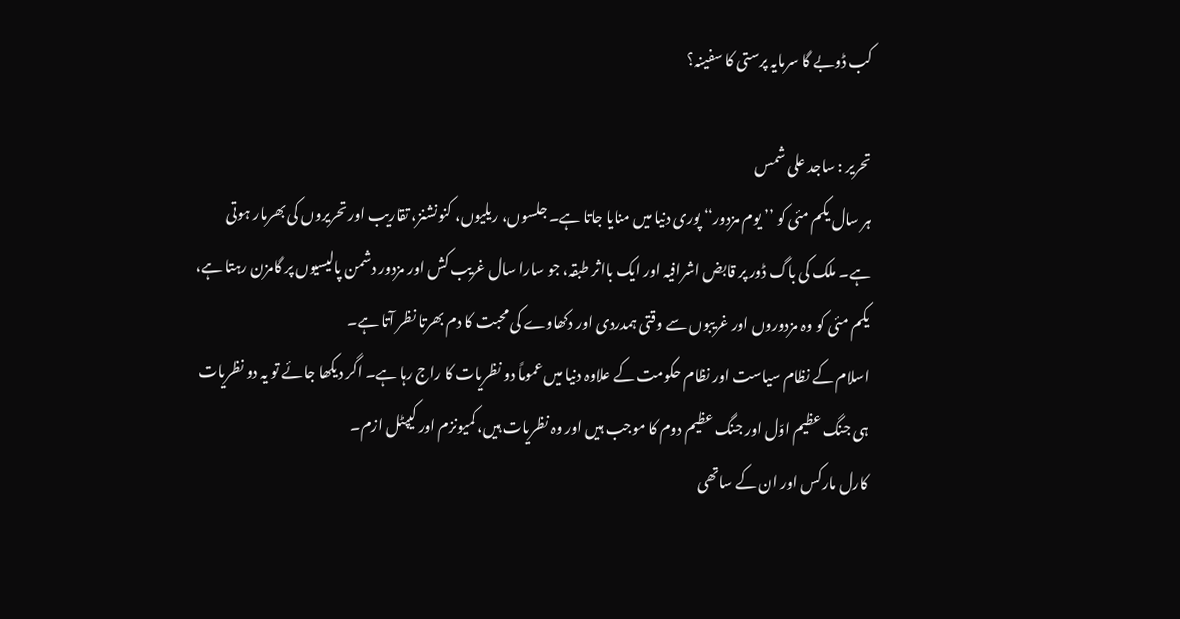کب ڈوبے گا سرمایہ پرستی کا سفینہ؟

تحریر : ساجد علی شمس
ہر سال یکم مئی کو ’’ یوم مزدور‘‘ پوری دنیا میں منایا جاتا ہے۔ جلسوں، ریلیوں، کنونشنز، تقاریب اور تحریروں کی بھرمار ہوتی ہے۔ ملک کی باگ ڈور پر قابض اشرافیہ اور ایک بااثر طبقہ، جو سارا سال غریب کش اور مزدور دشمن پالیسیوں پر گامزن رہتا ہے، یکم مئی کو وہ مزدوروں اور غریبوں سے وقتی ہمدردی اور دکھاوے کی محبت کا دم بھرتا نظر آتا ہے۔
اسلام کے نظام سیاست اور نظام حکومت کے علاوہ دنیا میں عموماً دو نظریات کا راج رہا ہے۔ اگر دیکھا جائے تو یہ دو نظریات ہی جنگ عظیم اوّل اور جنگ عظیم دوم کا موجب ہیں اور وہ نظریات ہیں، کمیونزم اور کیپٹل ازم۔
کارل مارکس اور ان کے ساتھی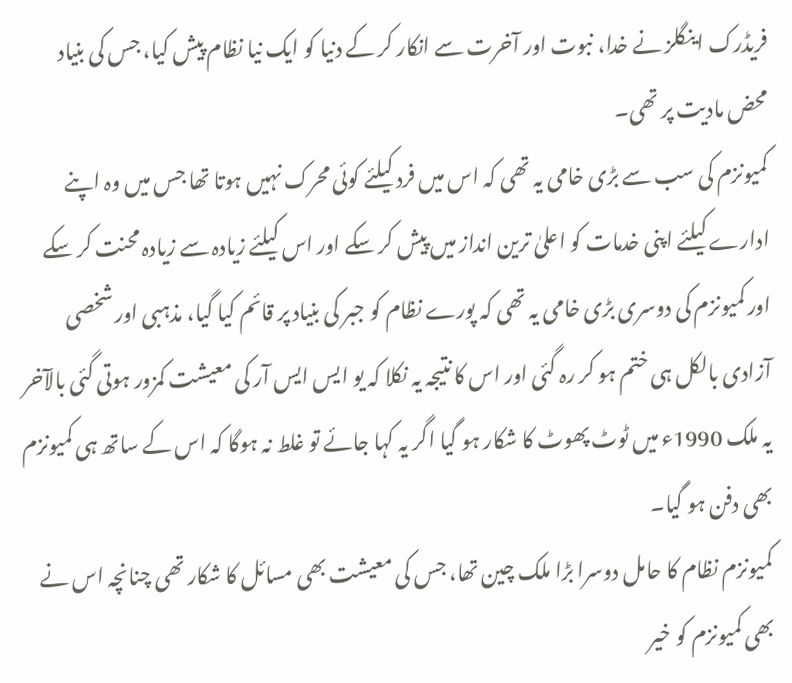فریڈرک اینگلز نے خدا، نبوت اور آخرت سے انکار کر کے دنیا کو ایک نیا نظام پیش کیا، جس کی بنیاد محض مادیت پر تھی۔
کمیونزم کی سب سے بڑی خامی یہ تھی کہ اس میں فرد کیلئے کوئی محرک نہیں ہوتا تھا جس میں وہ اپنے ادارے کیلئے اپنی خدمات کو اعلیٰ ترین انداز میں پیش کر سکے اور اس کیلئے زیادہ سے زیادہ محنت کر سکے اور کمیونزم کی دوسری بڑی خامی یہ تھی کہ پورے نظام کو جبر کی بنیاد پر قائم کیا گیا، مذہبی اور شخصی آزادی بالکل ہی ختم ہو کر رہ گئی اور اس کا نتیجہ یہ نکلا کہ یو ایس ایس آر کی معیشت کمزور ہوتی گئی بالآخر یہ ملک 1990ء میں ٹوٹ پھوٹ کا شکار ہو گیا اگر یہ کہا جائے تو غلط نہ ہوگا کہ اس کے ساتھ ہی کمیونزم بھی دفن ہو گیا۔
کمیونزم نظام کا حامل دوسرا بڑا ملک چین تھا، جس کی معیشت بھی مسائل کا شکار تھی چنانچہ اس نے بھی کمیونزم کو خیر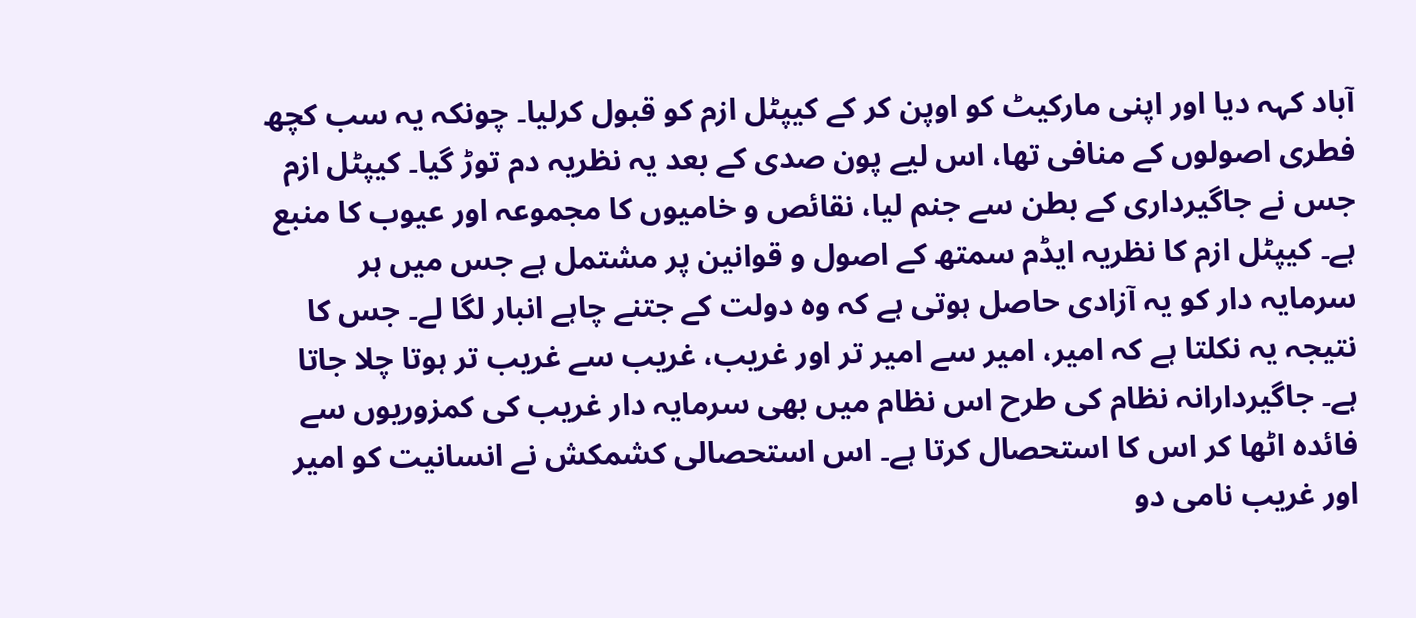آباد کہہ دیا اور اپنی مارکیٹ کو اوپن کر کے کیپٹل ازم کو قبول کرلیا۔ چونکہ یہ سب کچھ فطری اصولوں کے منافی تھا، اس لیے پون صدی کے بعد یہ نظریہ دم توڑ گیا۔ کیپٹل ازم جس نے جاگیرداری کے بطن سے جنم لیا، نقائص و خامیوں کا مجموعہ اور عیوب کا منبع ہے۔ کیپٹل ازم کا نظریہ ایڈم سمتھ کے اصول و قوانین پر مشتمل ہے جس میں ہر سرمایہ دار کو یہ آزادی حاصل ہوتی ہے کہ وہ دولت کے جتنے چاہے انبار لگا لے۔ جس کا نتیجہ یہ نکلتا ہے کہ امیر، امیر سے امیر تر اور غریب، غریب سے غریب تر ہوتا چلا جاتا ہے۔ جاگیردارانہ نظام کی طرح اس نظام میں بھی سرمایہ دار غریب کی کمزوریوں سے فائدہ اٹھا کر اس کا استحصال کرتا ہے۔ اس استحصالی کشمکش نے انسانیت کو امیر اور غریب نامی دو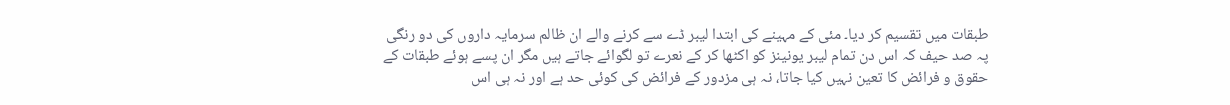طبقات میں تقسیم کر دیا۔ مئی کے مہینے کی ابتدا لیبر ڈے سے کرنے والے ان ظالم سرمایہ داروں کی دو رنگی پہ صد حیف کہ اس دن تمام لیبر یونینز کو اکٹھا کر کے نعرے تو لگوائے جاتے ہیں مگر ان پسے ہوئے طبقات کے حقوق و فرائض کا تعین نہیں کیا جاتا، نہ ہی مزدور کے فرائض کی کوئی حد ہے اور نہ ہی اس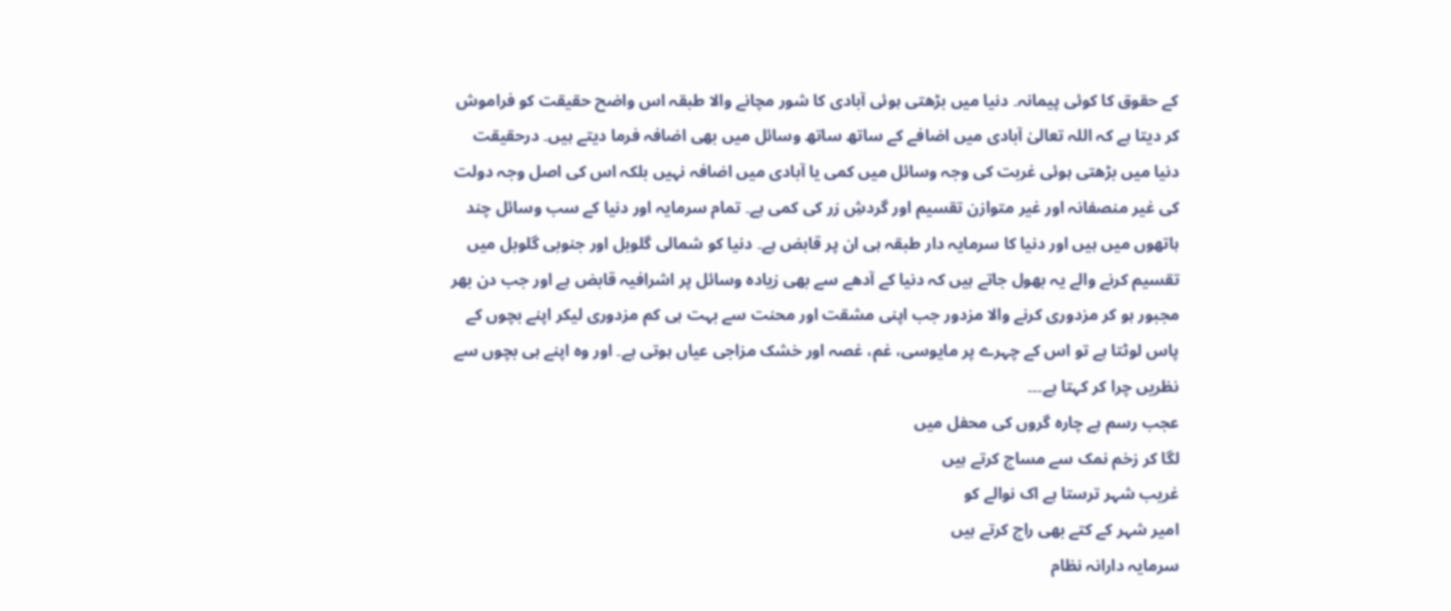کے حقوق کا کوئی پیمانہ۔ دنیا میں بڑھتی ہوئی آبادی کا شور مچانے والا طبقہ اس واضح حقیقت کو فراموش کر دیتا ہے کہ اللہ تعالیٰ آبادی میں اضافے کے ساتھ ساتھ وسائل میں بھی اضافہ فرما دیتے ہیں۔ درحقیقت دنیا میں بڑھتی ہوئی غربت کی وجہ وسائل میں کمی یا آبادی میں اضافہ نہیں بلکہ اس کی اصل وجہ دولت کی غیر منصفانہ اور غیر متوازن تقسیم اور گردشِ زر کی کمی ہے۔ تمام سرمایہ اور دنیا کے سب وسائل چند ہاتھوں میں ہیں اور دنیا کا سرمایہ دار طبقہ ہی ان پر قابض ہے۔ دنیا کو شمالی گلوبل اور جنوبی گلوبل میں تقسیم کرنے والے یہ بھول جاتے ہیں کہ دنیا کے آدھے سے بھی زیادہ وسائل پر اشرافیہ قابض ہے اور جب دن بھر مجبور ہو کر مزدوری کرنے والا مزدور جب اپنی مشقت اور محنت سے بہت ہی کم مزدوری لیکر اپنے بچوں کے پاس لوٹتا ہے تو اس کے چہرے پر مایوسی، غم، غصہ اور خشک مزاجی عیاں ہوتی ہے۔ اور وہ اپنے ہی بچوں سے نظریں چرا کر کہتا ہے۔۔۔
عجب رسم ہے چارہ گروں کی محفل میں
لگا کر زخم نمک سے مساج کرتے ہیں
غریب شہر ترستا ہے اک نوالے کو
امیر شہر کے کتے بھی راج کرتے ہیں
سرمایہ دارانہ نظام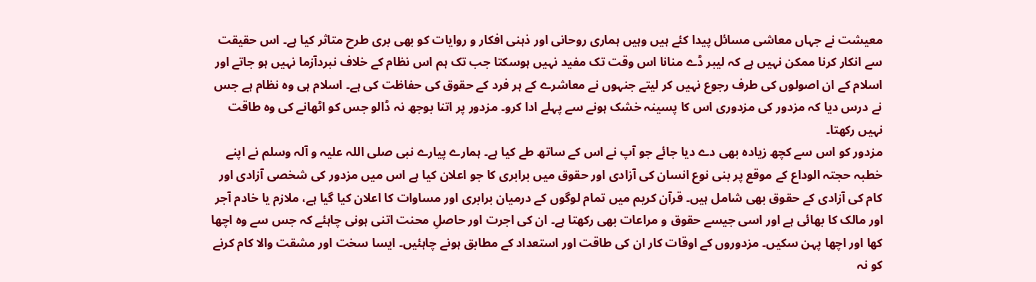معیشت نے جہاں معاشی مسائل پیدا کئے ہیں وہیں ہماری روحانی اور ذہنی افکار و روایات کو بھی بری طرح متاثر کیا ہے۔ اس حقیقت سے انکار کرنا ممکن نہیں ہے کہ لیبر ڈے منانا اس وقت تک مفید نہیں ہوسکتا جب تک ہم اس نظام کے خلاف نبردآزما نہیں ہو جاتے اور اسلام کے ان اصولوں کی طرف رجوع نہیں کر لیتے جنہوں نے معاشرے کے ہر فرد کے حقوق کی حفاظت کی ہے۔ اسلام ہی وہ نظام ہے جس نے درس دیا کہ مزدور کی مزدوری اس کا پسینہ خشک ہونے سے پہلے ادا کرو۔ مزدور پر اتنا بوجھ نہ ڈالو جس کو اٹھانے کی وہ طاقت نہیں رکھتا۔
مزدور کو اس سے کچھ زیادہ بھی دے دیا جائے جو آپ نے اس کے ساتھ طے کیا ہے۔ ہمارے پیارے نبی صلی اللہ علیہ و آلہ وسلم نے اپنے خطبہ حجتہ الوداع کے موقع پر بنی نوع انسان کی آزادی اور حقوق میں برابری کا جو اعلان کیا ہے اس میں مزدور کی شخصی آزادی اور کام کی آزادی کے حقوق بھی شامل ہیں۔ قرآن کریم میں تمام لوگوں کے درمیان برابری اور مساوات کا اعلان کیا گیا ہے، ملازم یا خادم آجر اور مالک کا بھائی ہے اور اسی جیسے حقوق و مراعات بھی رکھتا ہے۔ ان کی اجرت اور حاصلِ محنت اتنی ہونی چاہئے کہ جس سے وہ اچھا کھا اور اچھا پہن سکیں۔ مزدوروں کے اوقات کار ان کی طاقت اور استعداد کے مطابق ہونے چاہئیں۔ ایسا سخت اور مشقت والا کام کرنے کو نہ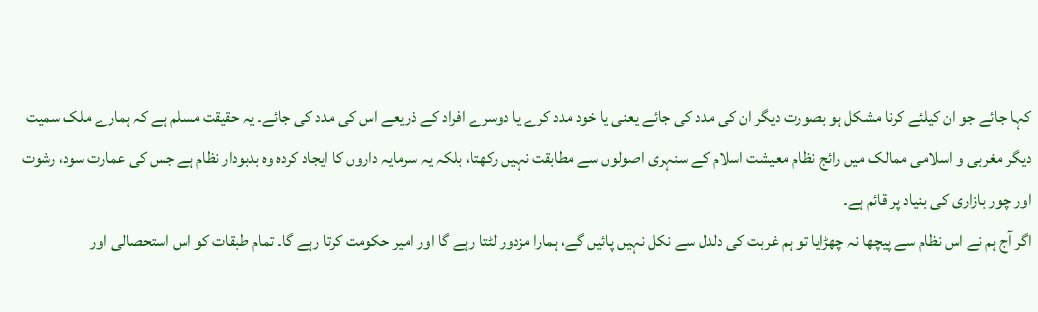کہا جائے جو ان کیلئے کرنا مشکل ہو بصورت دیگر ان کی مدد کی جائے یعنی یا خود مدد کرے یا دوسرے افراد کے ذریعے اس کی مدد کی جائے۔ یہ حقیقت مسلم ہے کہ ہمارے ملک سمیت دیگر مغربی و اسلامی ممالک میں رائج نظام معیشت اسلام کے سنہری اصولوں سے مطابقت نہیں رکھتا، بلکہ یہ سرمایہ داروں کا ایجاد کردہ وہ بدبودار نظام ہے جس کی عمارت سود، رشوت اور چور بازاری کی بنیاد پر قائم ہے۔
اگر آج ہم نے اس نظام سے پیچھا نہ چھڑایا تو ہم غربت کی دلدل سے نکل نہیں پائیں گے، ہمارا مزدور لٹتا رہے گا اور امیر حکومت کرتا رہے گا۔ تمام طبقات کو اس استحصالی اور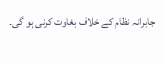جابرانہ نظام کے خلاف بغاوت کرنی ہو گی۔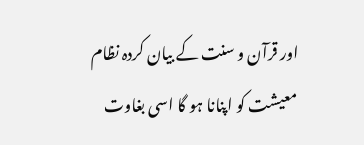اور قرآن و سنت کے بیان کردہ نظام معیشت کو اپنانا ہو گا اسی بغاوت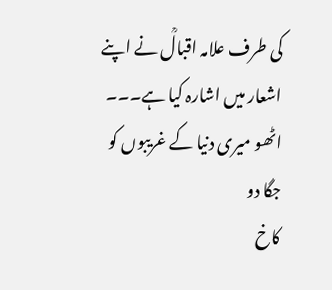کی طرف علامہ اقبالؒ نے اپنے اشعار میں اشارہ کیا ہے۔۔۔
اٹھو میری دنیا کے غریبوں کو جگا دو
کاخ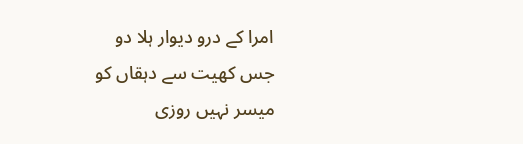امرا کے درو دیوار ہلا دو
جس کھیت سے دہقاں کو میسر نہیں روزی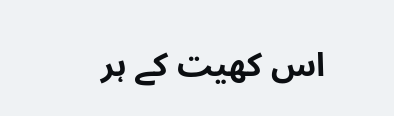اس کھیت کے ہر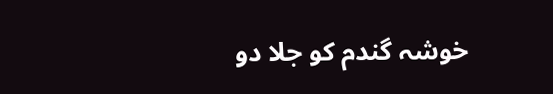خوشہ گندم کو جلا دو